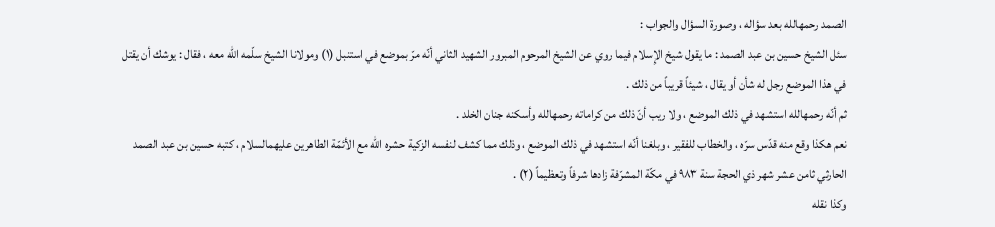الصمد رحمهالله بعد سؤاله ، وصورة السؤال والجواب :
سئل الشيخ حسين بن عبد الصمد : ما يقول شيخ الإِسلام فيما روي عن الشيخ المرحوم المبرور الشهيد الثاني أنّه مرّ بموضع في استنبل (١) ومولانا الشيخ سلّمه الله معه ، فقال : يوشك أن يقتل في هذا الموضع رجل له شأن أو يقال ، شيئاً قريباً من ذلك .
ثم أنّه رحمهالله استشهد في ذلك الموضع ، ولا ريب أنّ ذلك من كراماته رحمهالله وأسكنه جنان الخلد .
نعم هكذا وقع منه قدّس سرّه ، والخطاب للفقير ، وبلغنا أنّه استشهد في ذلك الموضع ، وذلك مما كشف لنفسه الزكية حشره الله مع الأئمّة الطاهرين عليهمالسلام ، كتبه حسين بن عبد الصمد الحارثي ثامن عشر شهر ذي الحجة سنة ٩٨٣ في مكّة المشرّفة زادها شرفاً وتعظيماً (٢) .
وكذا نقله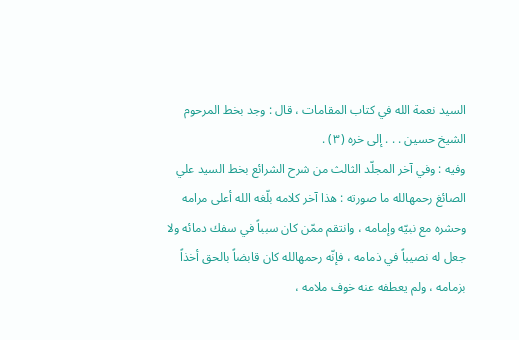السيد نعمة الله في كتاب المقامات ، قال : وجد بخط المرحوم الشيخ حسين . . . إلى خره (٣) .
وفيه : وفي آخر المجلّد الثالث من شرح الشرائع بخط السيد علي الصائغ رحمهالله ما صورته : هذا آخر كلامه بلّغه الله أعلى مرامه وحشره مع نبيّه وإمامه ، وانتقم ممّن كان سبباً في سفك دمائه ولا جعل له نصيباً في ذمامه ، فإنّه رحمهالله كان قابضاً بالحق أخذاً بزمامه ، ولم يعطفه عنه خوف ملامه ،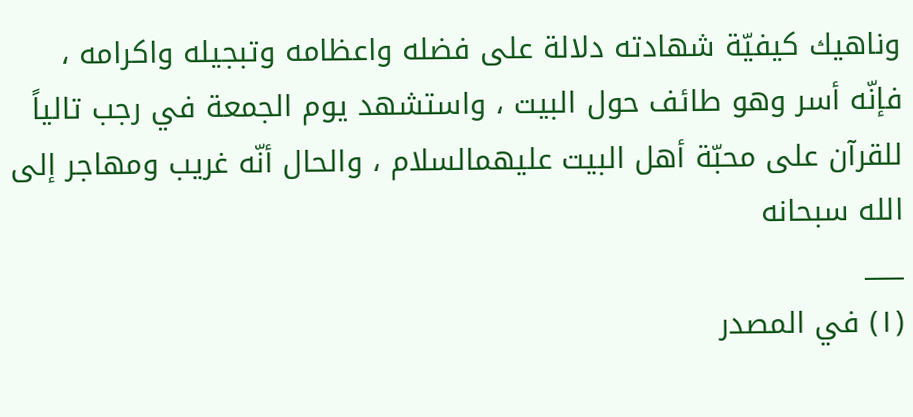وناهيك كيفيّة شهادته دلالة على فضله واعظامه وتبجيله واكرامه ، فإنّه أسر وهو طائف حول البيت ، واستشهد يوم الجمعة في رجب تالياً للقرآن على محبّة أهل البيت عليهمالسلام ، والحال أنّه غريب ومهاجر إلى الله سبحانه
___
(١) في المصدر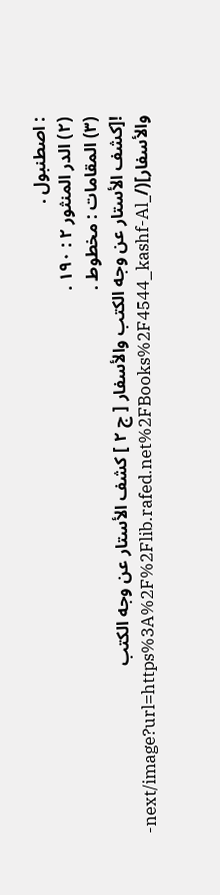: اصطنبول .
(٢) الدر المنثور ٢ : ١٩٠ .
(٣) المقامات : مخطوط .
![كشف الأستار عن وجه الكتب والأسفار [ ج ٢ ] كشف الأستار عن وجه الكتب والأسفار](/_next/image?url=https%3A%2F%2Flib.rafed.net%2FBooks%2F4544_kashf-Al-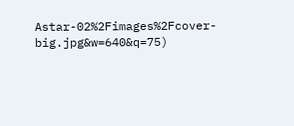Astar-02%2Fimages%2Fcover-big.jpg&w=640&q=75)